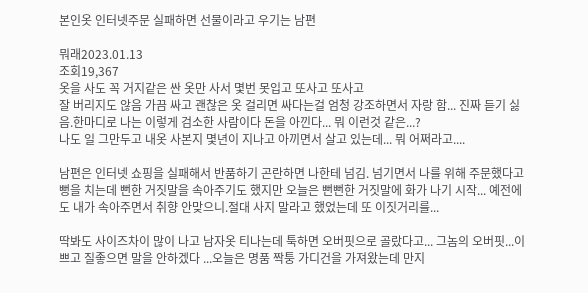본인옷 인터넷주문 실패하면 선물이라고 우기는 남편

뭐래2023.01.13
조회19,367
옷을 사도 꼭 거지같은 싼 옷만 사서 몇번 못입고 또사고 또사고
잘 버리지도 않음 가끔 싸고 괜찮은 옷 걸리면 싸다는걸 엄청 강조하면서 자랑 함... 진짜 듣기 싫음.한마디로 나는 이렇게 검소한 사람이다 돈을 아낀다... 뭐 이런것 같은...?
나도 일 그만두고 내옷 사본지 몇년이 지나고 아끼면서 살고 있는데... 뭐 어쩌라고....

남편은 인터넷 쇼핑을 실패해서 반품하기 곤란하면 나한테 넘김. 넘기면서 나를 위해 주문했다고 뻥을 치는데 뻔한 거짓말을 속아주기도 했지만 오늘은 뻔뻔한 거짓말에 화가 나기 시작... 예전에도 내가 속아주면서 취향 안맞으니.절대 사지 말라고 했었는데 또 이짓거리를...

딱봐도 사이즈차이 많이 나고 남자옷 티나는데 툭하면 오버핏으로 골랐다고... 그놈의 오버핏...이쁘고 질좋으면 말을 안하겠다 ...오늘은 명품 짝퉁 가디건을 가져왔는데 만지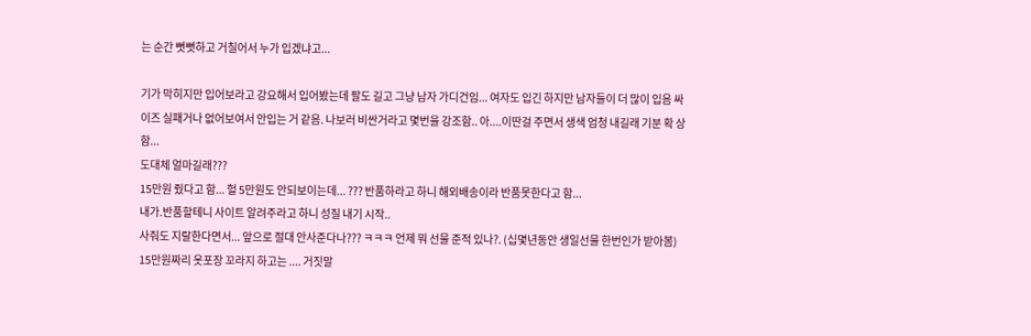는 순간 뻣뻣하고 거칠어서 누가 입겠냐고...

기가 막히지만 입어보라고 강요해서 입어봤는데 팔도 길고 그냥 남자 가디건임... 여자도 입긴 하지만 남자들이 더 많이 입음 싸이즈 실패거나 없어보여서 안입는 거 같음. 나보러 비싼거라고 몇번을 강조함.. 아....이딴걸 주면서 생색 엄청 내길래 기분 확 상함...
도대체 얼마길래???
15만원 줬다고 함... 헐 5만원도 안되보이는데... ??? 반품하라고 하니 해외배송이라 반품못한다고 함...
내가.반품할테니 사이트 알려주라고 하니 성질 내기 시작..
사줘도 지랄한다면서... 앞으로 절대 안사준다나??? ㅋㅋㅋ 언제 뭐 선물 준적 있나?. (십몇년동안 생일선물 한번인가 받아봄) 15만원짜리 옷포장 꼬라지 하고는 .... 거짓말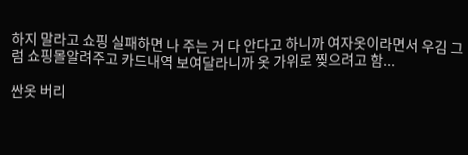하지 말라고 쇼핑 실패하면 나 주는 거 다 안다고 하니까 여자옷이라면서 우김 그럼 쇼핑몰알려주고 카드내역 보여달라니까 옷 가위로 찢으려고 함...

싼옷 버리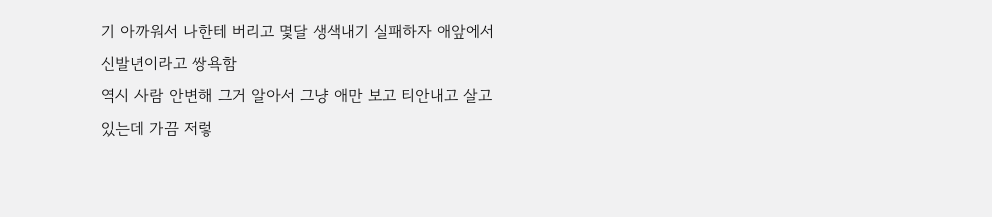기 아까워서 나한테 버리고 몇달 생색내기 실패하자 애앞에서 신발년이라고 쌍욕함
역시 사람 안변해 그거 알아서 그냥 애만 보고 티안내고 살고 있는데 가끔 저렇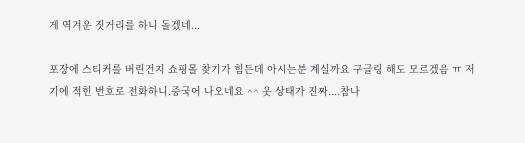게 역겨운 짓거리를 하니 돌겠네...

포장에 스티커를 버린건지 쇼핑몰 찾기가 힘든데 아시는분 계실까요 구글링 해도 모르겠음 ㅠ 저기에 적힌 번호로 전화하니.중국어 나오네요 ^^ 옷 상태가 진짜....참나